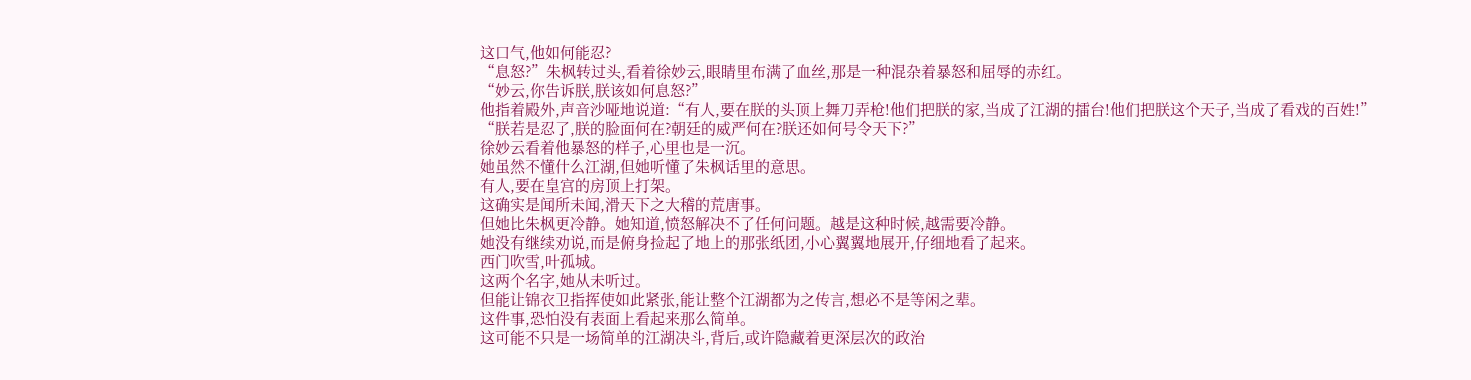这口气,他如何能忍?
“息怒?”朱枫转过头,看着徐妙云,眼睛里布满了血丝,那是一种混杂着暴怒和屈辱的赤红。
“妙云,你告诉朕,朕该如何息怒?”
他指着殿外,声音沙哑地说道:“有人,要在朕的头顶上舞刀弄枪!他们把朕的家,当成了江湖的擂台!他们把朕这个天子,当成了看戏的百姓!”
“朕若是忍了,朕的脸面何在?朝廷的威严何在?朕还如何号令天下?”
徐妙云看着他暴怒的样子,心里也是一沉。
她虽然不懂什么江湖,但她听懂了朱枫话里的意思。
有人,要在皇宫的房顶上打架。
这确实是闻所未闻,滑天下之大稽的荒唐事。
但她比朱枫更冷静。她知道,愤怒解决不了任何问题。越是这种时候,越需要冷静。
她没有继续劝说,而是俯身捡起了地上的那张纸团,小心翼翼地展开,仔细地看了起来。
西门吹雪,叶孤城。
这两个名字,她从未听过。
但能让锦衣卫指挥使如此紧张,能让整个江湖都为之传言,想必不是等闲之辈。
这件事,恐怕没有表面上看起来那么简单。
这可能不只是一场简单的江湖决斗,背后,或许隐藏着更深层次的政治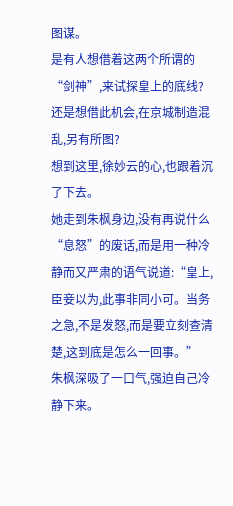图谋。
是有人想借着这两个所谓的“剑神”,来试探皇上的底线?还是想借此机会,在京城制造混乱,另有所图?
想到这里,徐妙云的心,也跟着沉了下去。
她走到朱枫身边,没有再说什么“息怒”的废话,而是用一种冷静而又严肃的语气说道:“皇上,臣妾以为,此事非同小可。当务之急,不是发怒,而是要立刻查清楚,这到底是怎么一回事。”
朱枫深吸了一口气,强迫自己冷静下来。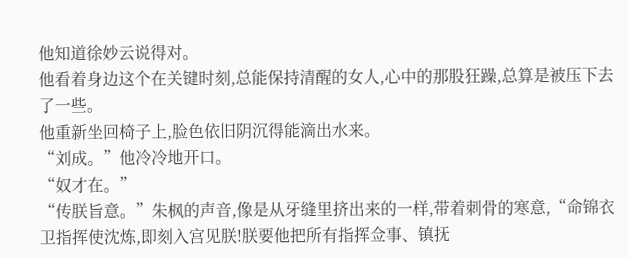他知道徐妙云说得对。
他看着身边这个在关键时刻,总能保持清醒的女人,心中的那股狂躁,总算是被压下去了一些。
他重新坐回椅子上,脸色依旧阴沉得能滴出水来。
“刘成。”他冷冷地开口。
“奴才在。”
“传朕旨意。”朱枫的声音,像是从牙缝里挤出来的一样,带着刺骨的寒意,“命锦衣卫指挥使沈炼,即刻入宫见朕!朕要他把所有指挥佥事、镇抚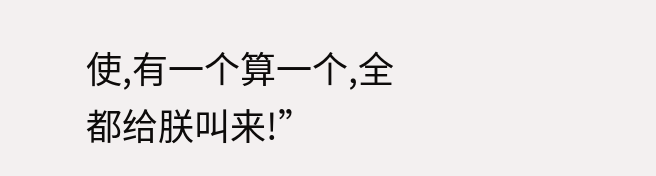使,有一个算一个,全都给朕叫来!”